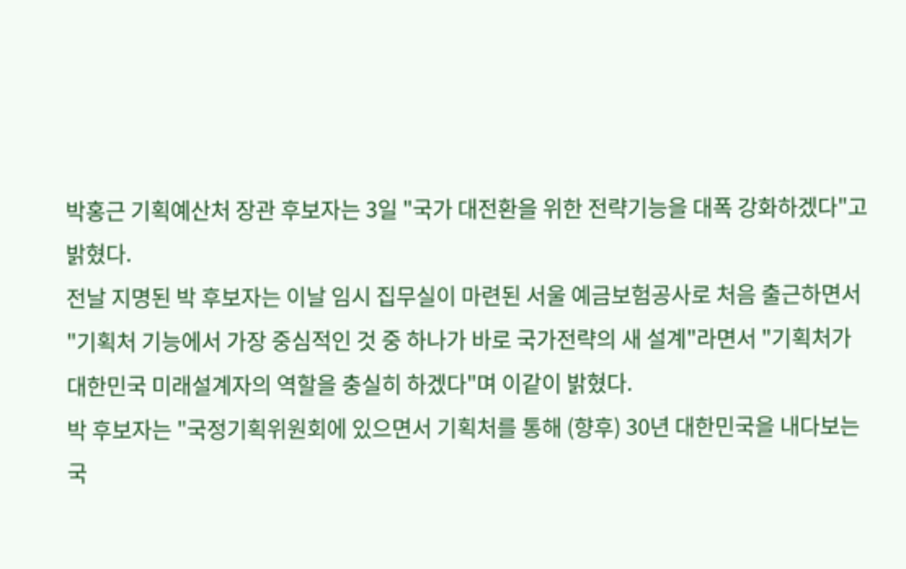박홍근 기획예산처 장관 후보자는 3일 "국가 대전환을 위한 전략기능을 대폭 강화하겠다"고 밝혔다.
전날 지명된 박 후보자는 이날 임시 집무실이 마련된 서울 예금보험공사로 처음 출근하면서 "기획처 기능에서 가장 중심적인 것 중 하나가 바로 국가전략의 새 설계"라면서 "기획처가 대한민국 미래설계자의 역할을 충실히 하겠다"며 이같이 밝혔다.
박 후보자는 "국정기획위원회에 있으면서 기획처를 통해 (향후) 30년 대한민국을 내다보는 국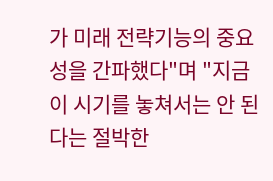가 미래 전략기능의 중요성을 간파했다"며 "지금 이 시기를 놓쳐서는 안 된다는 절박한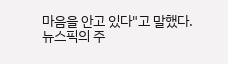마음을 안고 있다"고 말했다.
뉴스픽의 주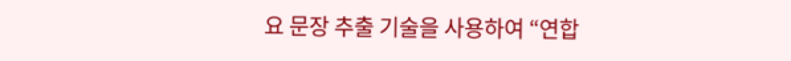요 문장 추출 기술을 사용하여 “연합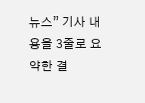뉴스” 기사 내용을 3줄로 요약한 결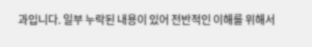과입니다. 일부 누락된 내용이 있어 전반적인 이해를 위해서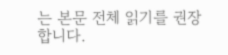는 본문 전체 읽기를 권장합니다.